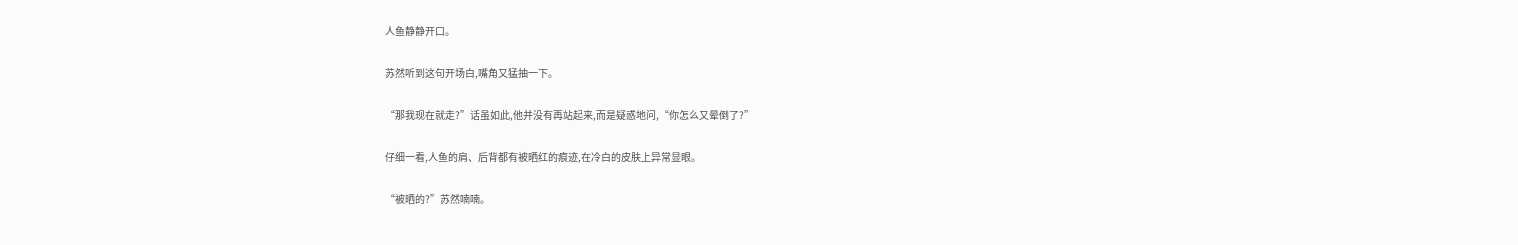人鱼静静开口。

苏然听到这句开场白,嘴角又猛抽一下。

“那我现在就走?”话虽如此,他并没有再站起来,而是疑惑地问,“你怎么又晕倒了?”

仔细一看,人鱼的肩、后背都有被晒红的痕迹,在冷白的皮肤上异常显眼。

“被晒的?”苏然喃喃。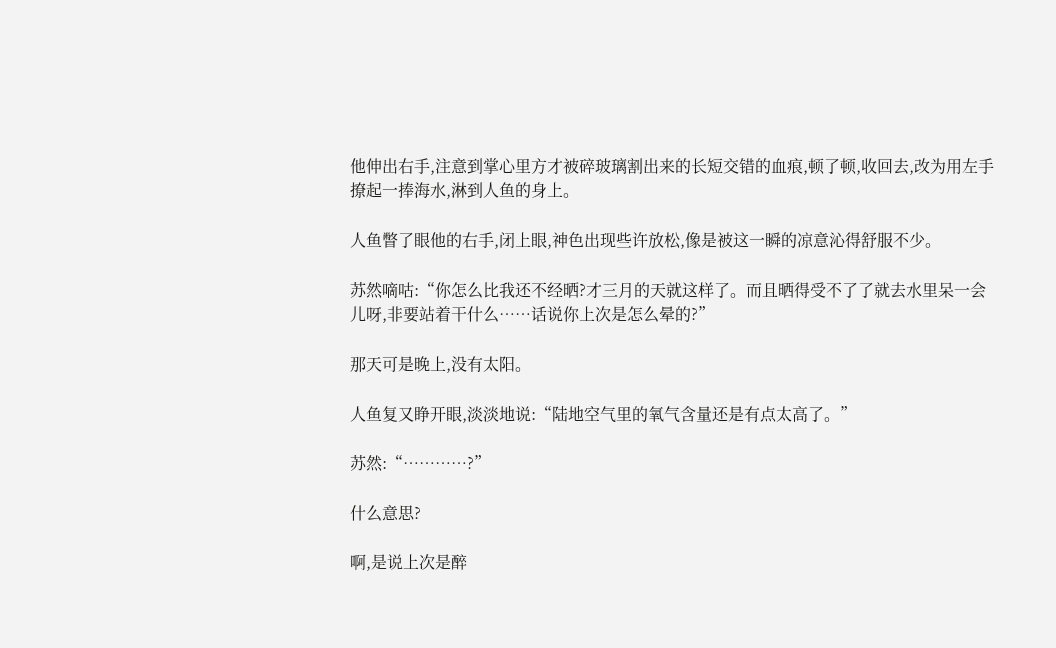他伸出右手,注意到掌心里方才被碎玻璃割出来的长短交错的血痕,顿了顿,收回去,改为用左手撩起一捧海水,淋到人鱼的身上。

人鱼瞥了眼他的右手,闭上眼,神色出现些许放松,像是被这一瞬的凉意沁得舒服不少。

苏然嘀咕:“你怎么比我还不经晒?才三月的天就这样了。而且晒得受不了了就去水里呆一会儿呀,非要站着干什么……话说你上次是怎么晕的?”

那天可是晚上,没有太阳。

人鱼复又睁开眼,淡淡地说:“陆地空气里的氧气含量还是有点太高了。”

苏然:“…………?”

什么意思?

啊,是说上次是醉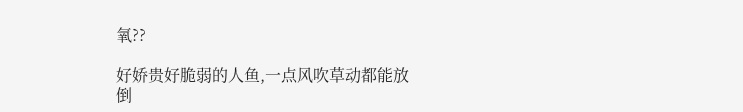氧??

好娇贵好脆弱的人鱼,一点风吹草动都能放倒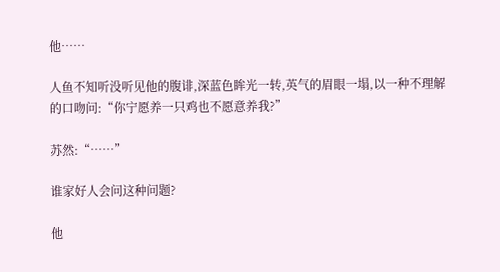他……

人鱼不知听没听见他的腹诽,深蓝色眸光一转,英气的眉眼一塌,以一种不理解的口吻问:“你宁愿养一只鸡也不愿意养我?”

苏然:“……”

谁家好人会问这种问题?

他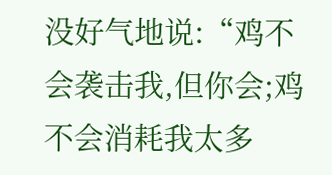没好气地说:“鸡不会袭击我,但你会;鸡不会消耗我太多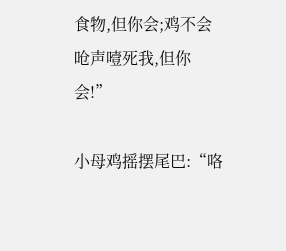食物,但你会;鸡不会呛声噎死我,但你会!”

小母鸡摇摆尾巴:“咯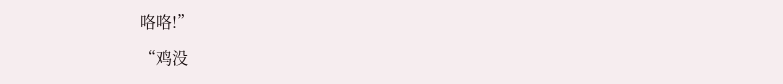咯咯!”

“鸡没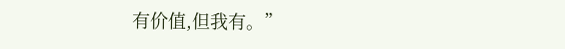有价值,但我有。”